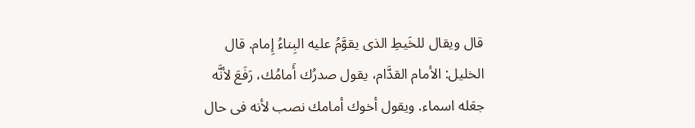قال ويقال للخَيطِ الذى يقوَّمُ عليه البِناءُ إِمام. قال الخليل: الأمام القدَّام، يقول صدرُك أَمامُك، رَفَعَ لأنَّه جعَله اسماء. ويقول أخوك أمامك نصب لأنه فى حال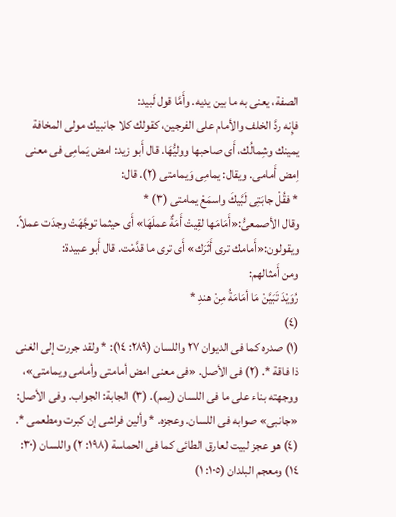الصفة، يعنى به ما بين يديه. وأَمَّا قول لَبيد:
فإِنه ردَّ الخلف والأمام على الفرجين، كقولك كلا جانبيك مولى المخافة يمينك وشِمالُك، أَى صاحبها ووليُّهَا. قال أَبو زيد: امض يَمامِى فى معنى اِمض أَمامى. ويقال: يمامِى وَيمامتى (٢). قال:
* فقُلْ جابَتِى لَبَّيكَ واسمَعْ يمامتى (٣) *
وقال الأصمعىُّ:«أَمَامَها لقِيتْ أَمَةٌ عملَهَا» أَى حيثما توجَّهَتْ وجدَت عملاً. ويقولون:«أَمامك ترى أَثَرَك» أَى ترى ما قدَّمْت. قال أَبو عبيدة:
ومن أَمثالهم:
رُوَيْدَ تَبَيَّنْ مَا أمَامَةُ مِنْ هندِ *
(٤)
(١) صدره كما فى الديوان ٢٧ واللسان (٢٨٩: ١٤): * ولقد جررت إلى الغنى ذا فاقة *. (٢) فى الأصل. «فى معنى امض أمامتى وأمامى ويمامتى»، ووجهته بناء على ما فى اللسان (يمم). (٣) الجابة: الجواب. وفى الأصل: «جانبى» صوابه فى اللسان. وعجزه. * وألين فراشى إن كبرت ومطعمى *. (٤) هو عجز لبيت لعارق الطائى كما فى الحماسة (١٩٨: ٢) واللسان (٣٠: ١٤) ومعجم البلدان (١٠٥: ١)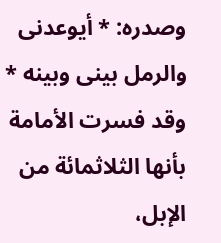وصدره: * أيوعدنى والرمل بينى وبينه * وقد فسرت الأمامة بأنها الثلاثمائة من الإبل،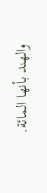والهند بأنها المائة.